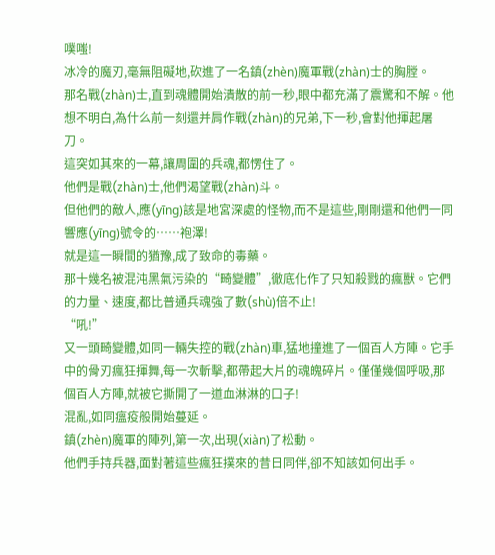噗嗤!
冰冷的魔刃,毫無阻礙地,砍進了一名鎮(zhèn)魔軍戰(zhàn)士的胸膛。
那名戰(zhàn)士,直到魂體開始潰散的前一秒,眼中都充滿了震驚和不解。他想不明白,為什么前一刻還并肩作戰(zhàn)的兄弟,下一秒,會對他揮起屠刀。
這突如其來的一幕,讓周圍的兵魂,都愣住了。
他們是戰(zhàn)士,他們渴望戰(zhàn)斗。
但他們的敵人,應(yīng)該是地宮深處的怪物,而不是這些,剛剛還和他們一同響應(yīng)號令的……袍澤!
就是這一瞬間的猶豫,成了致命的毒藥。
那十幾名被混沌黑氣污染的“畸變體”,徹底化作了只知殺戮的瘋獸。它們的力量、速度,都比普通兵魂強了數(shù)倍不止!
“吼!”
又一頭畸變體,如同一輛失控的戰(zhàn)車,猛地撞進了一個百人方陣。它手中的骨刃瘋狂揮舞,每一次斬擊,都帶起大片的魂魄碎片。僅僅幾個呼吸,那個百人方陣,就被它撕開了一道血淋淋的口子!
混亂,如同瘟疫般開始蔓延。
鎮(zhèn)魔軍的陣列,第一次,出現(xiàn)了松動。
他們手持兵器,面對著這些瘋狂撲來的昔日同伴,卻不知該如何出手。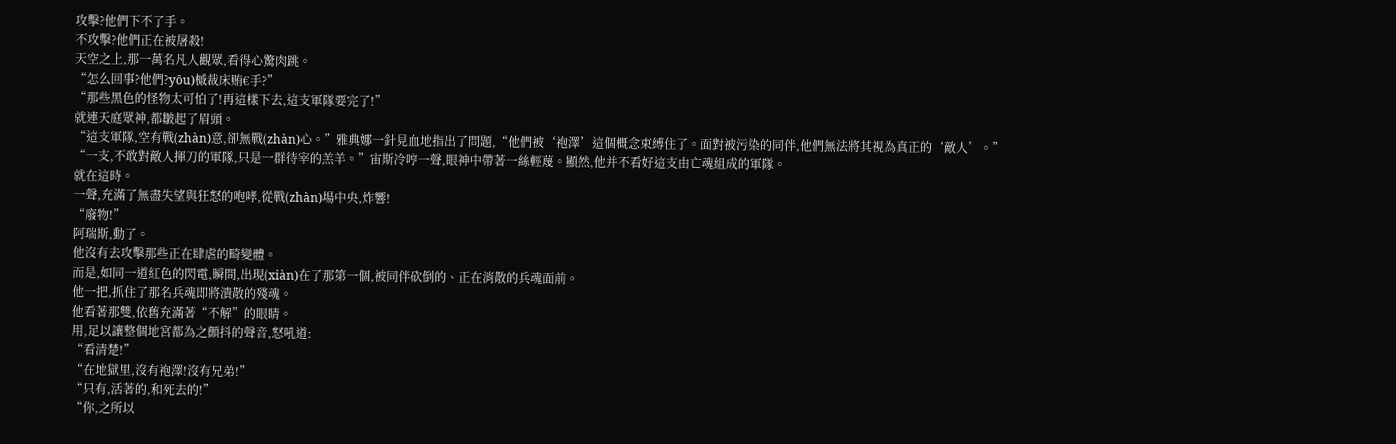攻擊?他們下不了手。
不攻擊?他們正在被屠殺!
天空之上,那一萬名凡人觀眾,看得心驚肉跳。
“怎么回事?他們?yōu)槭裁床贿€手?”
“那些黑色的怪物太可怕了!再這樣下去,這支軍隊要完了!”
就連天庭眾神,都皺起了眉頭。
“這支軍隊,空有戰(zhàn)意,卻無戰(zhàn)心。”雅典娜一針見血地指出了問題,“他們被‘袍澤’這個概念束縛住了。面對被污染的同伴,他們無法將其視為真正的‘敵人’。”
“一支,不敢對敵人揮刀的軍隊,只是一群待宰的羔羊。”宙斯冷哼一聲,眼神中帶著一絲輕蔑。顯然,他并不看好這支由亡魂組成的軍隊。
就在這時。
一聲,充滿了無盡失望與狂怒的咆哮,從戰(zhàn)場中央,炸響!
“廢物!”
阿瑞斯,動了。
他沒有去攻擊那些正在肆虐的畸變體。
而是,如同一道紅色的閃電,瞬間,出現(xiàn)在了那第一個,被同伴砍倒的、正在消散的兵魂面前。
他一把,抓住了那名兵魂即將潰散的殘魂。
他看著那雙,依舊充滿著“不解”的眼睛。
用,足以讓整個地宮都為之顫抖的聲音,怒吼道:
“看清楚!”
“在地獄里,沒有袍澤!沒有兄弟!”
“只有,活著的,和死去的!”
“你,之所以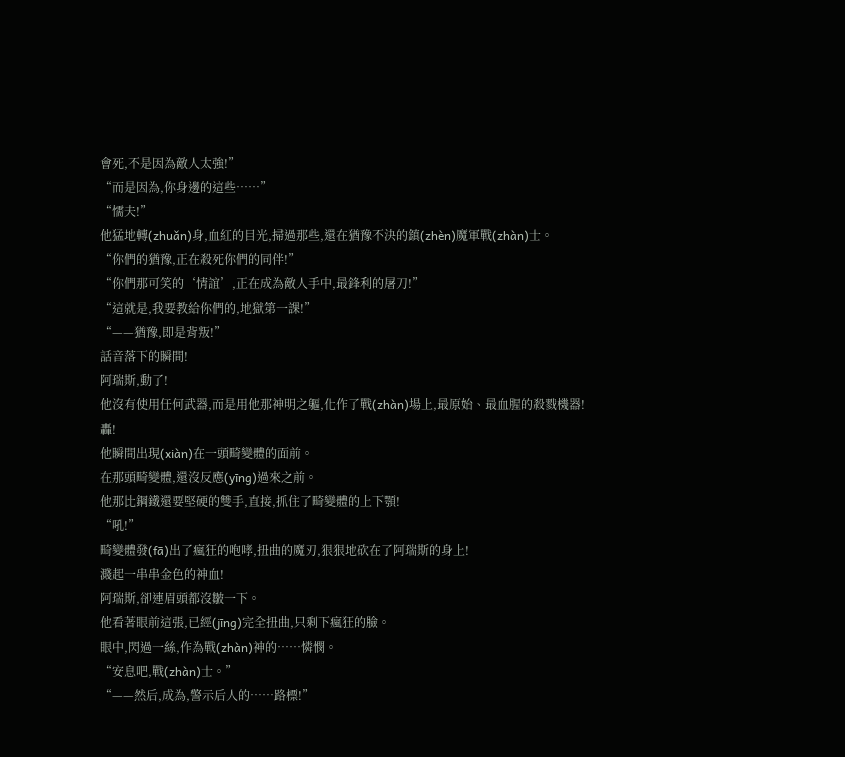會死,不是因為敵人太強!”
“而是因為,你身邊的這些……”
“懦夫!”
他猛地轉(zhuǎn)身,血紅的目光,掃過那些,還在猶豫不決的鎮(zhèn)魔軍戰(zhàn)士。
“你們的猶豫,正在殺死你們的同伴!”
“你們那可笑的‘情誼’,正在成為敵人手中,最鋒利的屠刀!”
“這就是,我要教給你們的,地獄第一課!”
“——猶豫,即是背叛!”
話音落下的瞬間!
阿瑞斯,動了!
他沒有使用任何武器,而是用他那神明之軀,化作了戰(zhàn)場上,最原始、最血腥的殺戮機器!
轟!
他瞬間出現(xiàn)在一頭畸變體的面前。
在那頭畸變體,還沒反應(yīng)過來之前。
他那比鋼鐵還要堅硬的雙手,直接,抓住了畸變體的上下顎!
“吼!”
畸變體發(fā)出了瘋狂的咆哮,扭曲的魔刃,狠狠地砍在了阿瑞斯的身上!
濺起一串串金色的神血!
阿瑞斯,卻連眉頭都沒皺一下。
他看著眼前這張,已經(jīng)完全扭曲,只剩下瘋狂的臉。
眼中,閃過一絲,作為戰(zhàn)神的……憐憫。
“安息吧,戰(zhàn)士。”
“——然后,成為,警示后人的……路標!”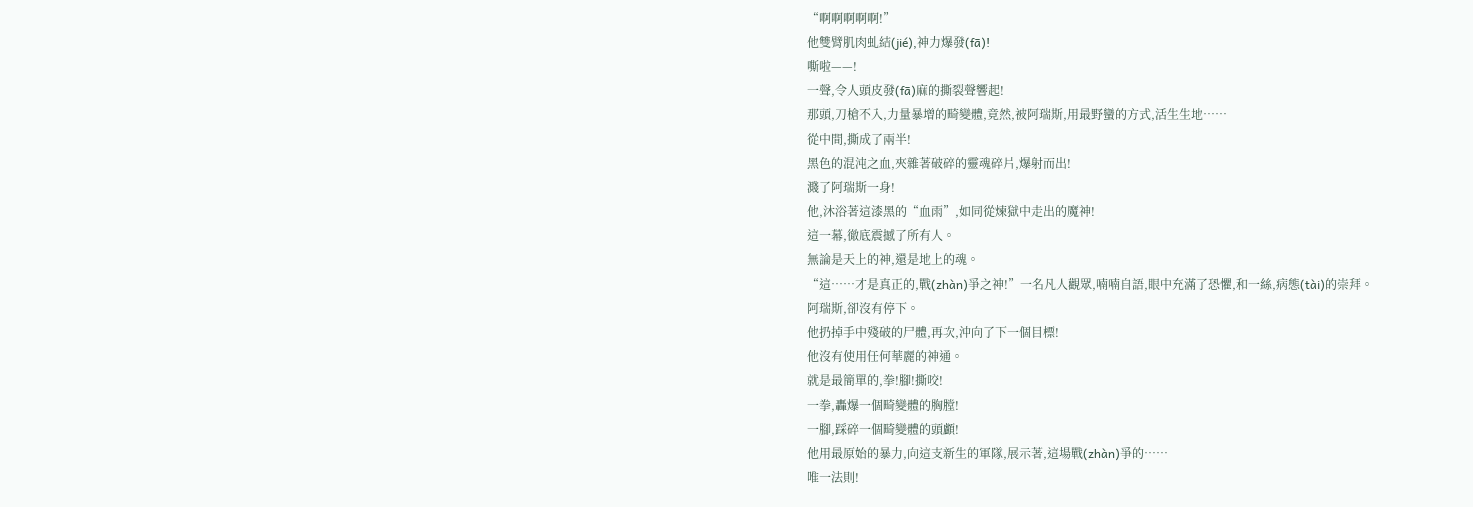“啊啊啊啊啊!”
他雙臂肌肉虬結(jié),神力爆發(fā)!
嘶啦——!
一聲,令人頭皮發(fā)麻的撕裂聲響起!
那頭,刀槍不入,力量暴增的畸變體,竟然,被阿瑞斯,用最野蠻的方式,活生生地……
從中間,撕成了兩半!
黑色的混沌之血,夾雜著破碎的靈魂碎片,爆射而出!
濺了阿瑞斯一身!
他,沐浴著這漆黑的“血雨”,如同從煉獄中走出的魔神!
這一幕,徹底震撼了所有人。
無論是天上的神,還是地上的魂。
“這……才是真正的,戰(zhàn)爭之神!”一名凡人觀眾,喃喃自語,眼中充滿了恐懼,和一絲,病態(tài)的崇拜。
阿瑞斯,卻沒有停下。
他扔掉手中殘破的尸體,再次,沖向了下一個目標!
他沒有使用任何華麗的神通。
就是最簡單的,拳!腳!撕咬!
一拳,轟爆一個畸變體的胸膛!
一腳,踩碎一個畸變體的頭顱!
他用最原始的暴力,向這支新生的軍隊,展示著,這場戰(zhàn)爭的……
唯一法則!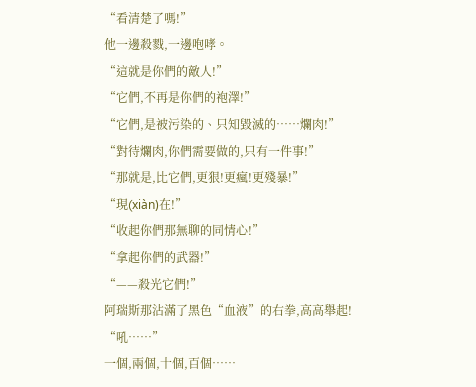“看清楚了嗎!”
他一邊殺戮,一邊咆哮。
“這就是你們的敵人!”
“它們,不再是你們的袍澤!”
“它們,是被污染的、只知毀滅的……爛肉!”
“對待爛肉,你們需要做的,只有一件事!”
“那就是,比它們,更狠!更瘋!更殘暴!”
“現(xiàn)在!”
“收起你們那無聊的同情心!”
“拿起你們的武器!”
“——殺光它們!”
阿瑞斯那沾滿了黑色“血液”的右拳,高高舉起!
“吼……”
一個,兩個,十個,百個……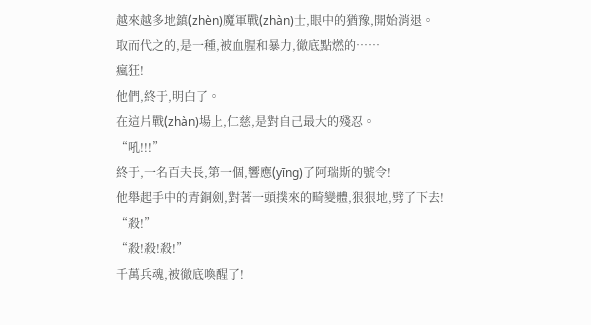越來越多地鎮(zhèn)魔軍戰(zhàn)士,眼中的猶豫,開始消退。
取而代之的,是一種,被血腥和暴力,徹底點燃的……
瘋狂!
他們,終于,明白了。
在這片戰(zhàn)場上,仁慈,是對自己最大的殘忍。
“吼!!!”
終于,一名百夫長,第一個,響應(yīng)了阿瑞斯的號令!
他舉起手中的青銅劍,對著一頭撲來的畸變體,狠狠地,劈了下去!
“殺!”
“殺!殺!殺!”
千萬兵魂,被徹底喚醒了!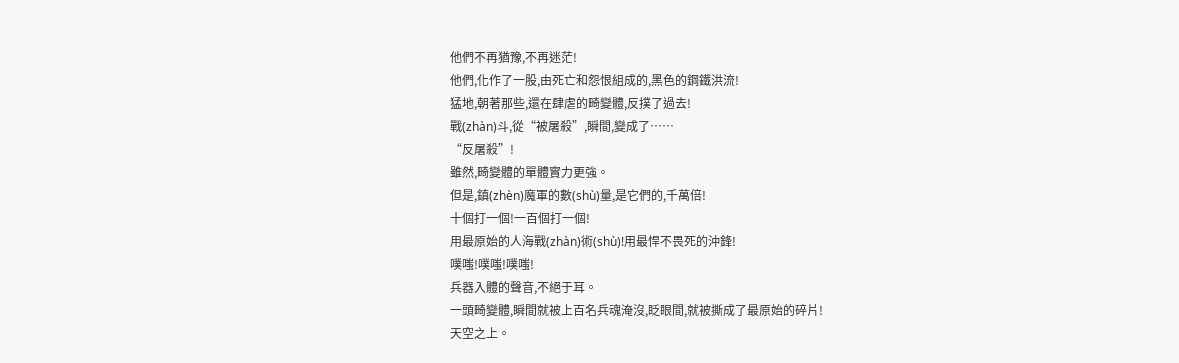他們不再猶豫,不再迷茫!
他們,化作了一股,由死亡和怨恨組成的,黑色的鋼鐵洪流!
猛地,朝著那些,還在肆虐的畸變體,反撲了過去!
戰(zhàn)斗,從“被屠殺”,瞬間,變成了……
“反屠殺”!
雖然,畸變體的單體實力更強。
但是,鎮(zhèn)魔軍的數(shù)量,是它們的,千萬倍!
十個打一個!一百個打一個!
用最原始的人海戰(zhàn)術(shù)!用最悍不畏死的沖鋒!
噗嗤!噗嗤!噗嗤!
兵器入體的聲音,不絕于耳。
一頭畸變體,瞬間就被上百名兵魂淹沒,眨眼間,就被撕成了最原始的碎片!
天空之上。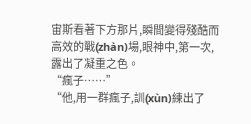宙斯看著下方那片,瞬間變得殘酷而高效的戰(zhàn)場,眼神中,第一次,露出了凝重之色。
“瘋子……”
“他,用一群瘋子,訓(xùn)練出了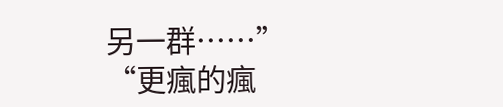另一群……”
“更瘋的瘋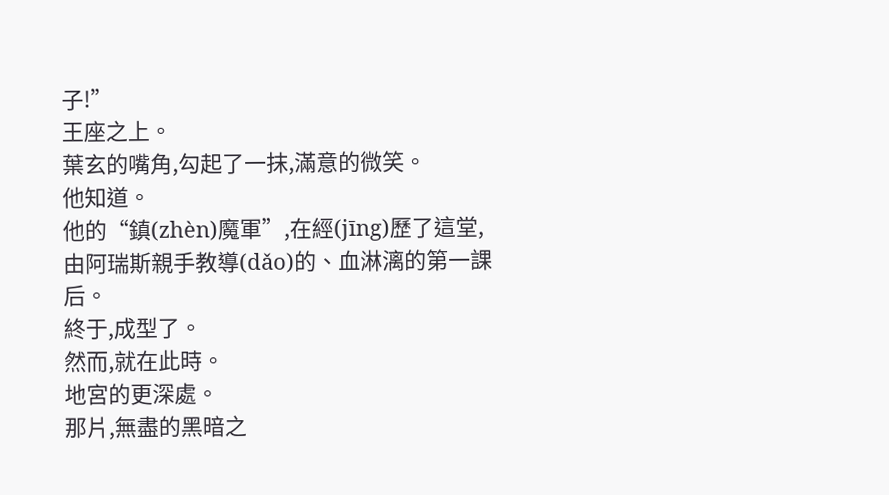子!”
王座之上。
葉玄的嘴角,勾起了一抹,滿意的微笑。
他知道。
他的“鎮(zhèn)魔軍”,在經(jīng)歷了這堂,由阿瑞斯親手教導(dǎo)的、血淋漓的第一課后。
終于,成型了。
然而,就在此時。
地宮的更深處。
那片,無盡的黑暗之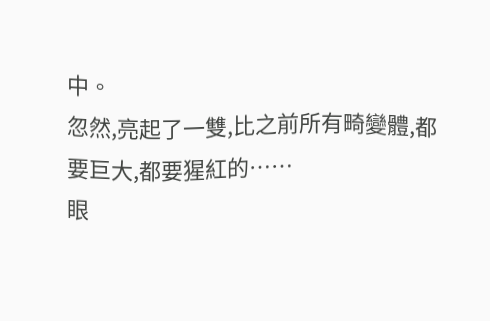中。
忽然,亮起了一雙,比之前所有畸變體,都要巨大,都要猩紅的……
眼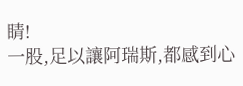睛!
一股,足以讓阿瑞斯,都感到心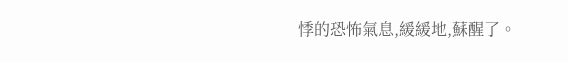悸的恐怖氣息,緩緩地,蘇醒了。